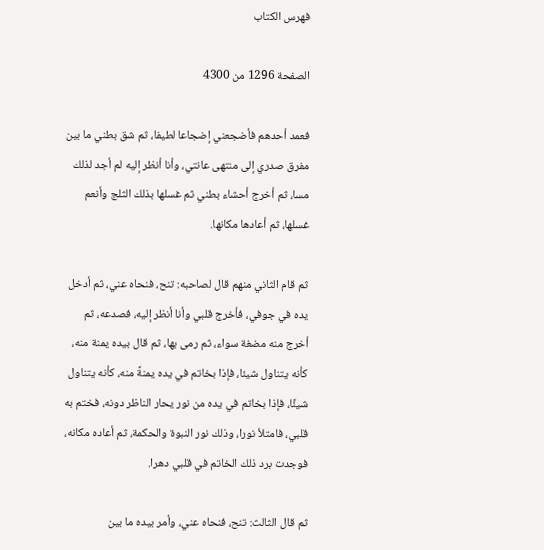فهرس الكتاب

الصفحة 1296 من 4300

فعمد أحدهم فأضجعني إضجاعا لطيفا، ثم شق بطني ما بين مفرق صدري إلى منتهى عانتي، وأنا أنظر إليه لم أجد لذلك مسا، ثم أخرج أحشاء بطني ثم غسلها بذلك الثلج وأنعم غسلها، ثم أعادها مكانها.

ثم قام الثاني منهم قال لصاحبه: تنح، فنحاه عني، ثم أدخل يده في جوفي، فأخرج قلبي وأنا أنظر إليه، فصدعه، ثم أخرج منه مضغة سواء، ثم رمى بها، ثم قال بيده يمنة منه، كأنه يتناول شيئا، فإذا بخاتم في يده يمنةً منه، كأنه يتناول شيئًا، فإذا بخاتم في يده من نور يحار الناظر دونه، فختم به قلبي، فامتلأ نورا، وذلك نور النبوة والحكمة، ثم أعاده مكانه، فوجدت برد ذلك الخاتم في قلبي دهرا.

ثم قال الثالث: تنح، فنحاه عني، وأمر بيده ما بين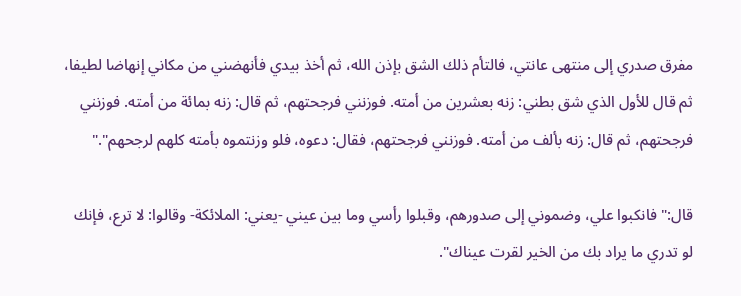مفرق صدري إلى منتهى عانتي، فالتأم ذلك الشق بإذن الله، ثم أخذ بيدي فأنهضني من مكاني إنهاضا لطيفا، ثم قال للأول الذي شق بطني: زنه بعشرين من أمته. فوزنني فرجحتهم، ثم قال: زنه بمائة من أمته. فوزنني فرجحتهم، ثم قال: زنه بألف من أمته. فوزنني فرجحتهم، فقال: دعوه، فلو وزنتموه بأمته كلهم لرجحهم"."

قال:"فانكبوا علي، وضموني إلى صدورهم، وقبلوا رأسي وما بين عيني -يعني: الملائكة- وقالوا: لا ترع، فإنك لو تدري ما يراد بك من الخير لقرت عيناك".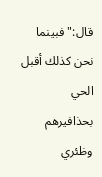قال:"فبينما نحن كذلك أقبل الحي بحذافيرهم وظئري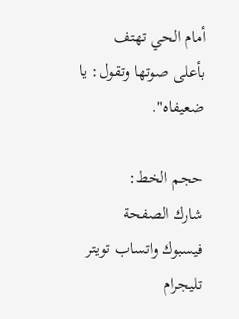أمام الحي تهتف بأعلى صوتها وتقول: يا ضعيفاه".

حجم الخط:
شارك الصفحة
فيسبوك واتساب تويتر تليجرام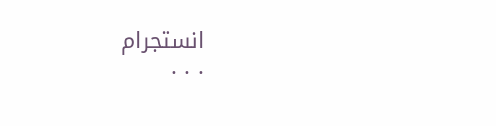انستجرام
. . .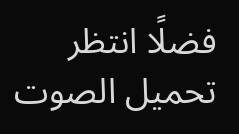فضلًا انتظر تحميل الصوت